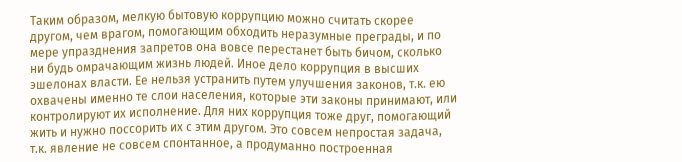Таким образом, мелкую бытовую коррупцию можно считать скорее другом, чем врагом, помогающим обходить неразумные преграды, и по мере упразднения запретов она вовсе перестанет быть бичом, сколько ни будь омрачающим жизнь людей. Иное дело коррупция в высших эшелонах власти. Ее нельзя устранить путем улучшения законов, т.к. ею охвачены именно те слои населения, которые эти законы принимают, или контролируют их исполнение. Для них коррупция тоже друг, помогающий жить и нужно поссорить их с этим другом. Это совсем непростая задача, т.к. явление не совсем спонтанное, а продуманно построенная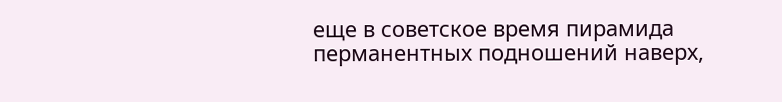еще в советское время пирамида перманентных подношений наверх,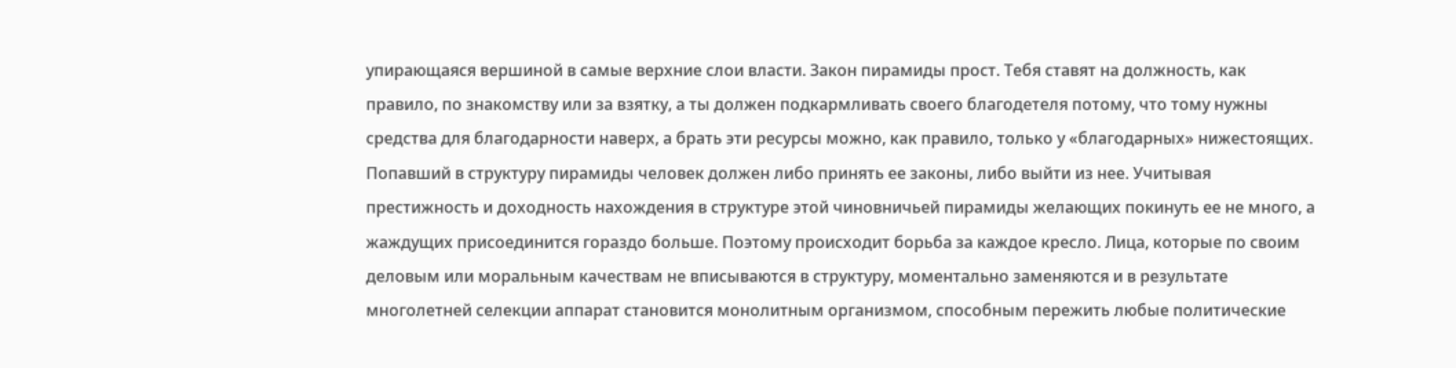упирающаяся вершиной в самые верхние слои власти. Закон пирамиды прост. Тебя ставят на должность, как правило, по знакомству или за взятку, а ты должен подкармливать своего благодетеля потому, что тому нужны средства для благодарности наверх, а брать эти ресурсы можно, как правило, только у «благодарных» нижестоящих. Попавший в структуру пирамиды человек должен либо принять ее законы, либо выйти из нее. Учитывая престижность и доходность нахождения в структуре этой чиновничьей пирамиды желающих покинуть ее не много, а жаждущих присоединится гораздо больше. Поэтому происходит борьба за каждое кресло. Лица, которые по своим деловым или моральным качествам не вписываются в структуру, моментально заменяются и в результате многолетней селекции аппарат становится монолитным организмом, способным пережить любые политические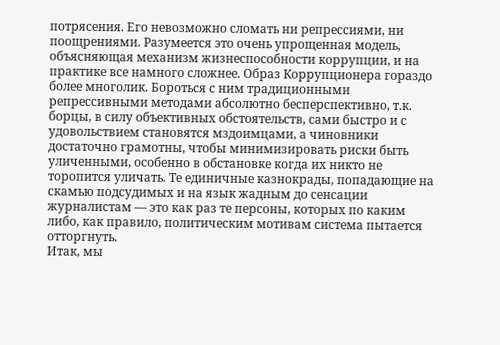потрясения. Его невозможно сломать ни репрессиями, ни поощрениями. Разумеется это очень упрощенная модель, объясняющая механизм жизнеспособности коррупции, и на практике все намного сложнее. Образ Коррупционера гораздо более многолик. Бороться с ним традиционными репрессивными методами абсолютно бесперспективно, т.к. борцы, в силу объективных обстоятельств, сами быстро и с удовольствием становятся мздоимцами, а чиновники достаточно грамотны, чтобы минимизировать риски быть уличенными, особенно в обстановке когда их никто не торопится уличать. Те единичные казнокрады, попадающие на скамью подсудимых и на язык жадным до сенсации журналистам — это как раз те персоны, которых по каким либо, как правило, политическим мотивам система пытается отторгнуть.
Итак, мы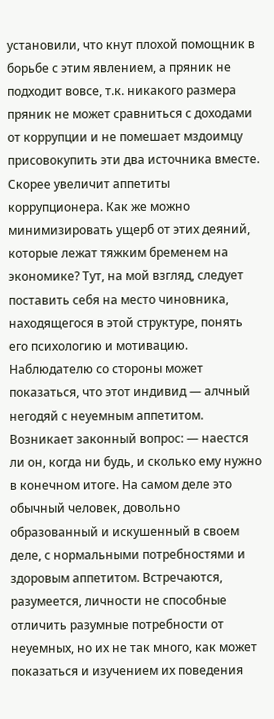установили, что кнут плохой помощник в борьбе с этим явлением, а пряник не подходит вовсе, т.к. никакого размера пряник не может сравниться с доходами от коррупции и не помешает мздоимцу присовокупить эти два источника вместе. Скорее увеличит аппетиты коррупционера. Как же можно минимизировать ущерб от этих деяний, которые лежат тяжким бременем на экономике? Тут, на мой взгляд, следует поставить себя на место чиновника, находящегося в этой структуре, понять его психологию и мотивацию. Наблюдателю со стороны может показаться, что этот индивид — алчный негодяй с неуемным аппетитом. Возникает законный вопрос: — наестся ли он, когда ни будь, и сколько ему нужно в конечном итоге. На самом деле это обычный человек, довольно образованный и искушенный в своем деле, с нормальными потребностями и здоровым аппетитом. Встречаются, разумеется, личности не способные отличить разумные потребности от неуемных, но их не так много, как может показаться и изучением их поведения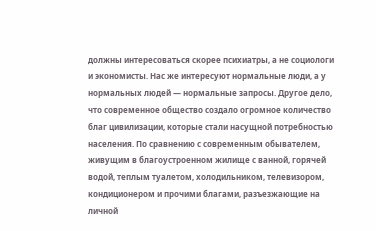должны интересоваться скорее психиатры, а не социологи и экономисты. Нас же интересуют нормальные люди, а у нормальных людей — нормальные запросы. Другое дело, что современное общество создало огромное количество благ цивилизации, которые стали насущной потребностью населения. По сравнению с современным обывателем, живущим в благоустроенном жилище с ванной, горячей водой, теплым туалетом, холодильником, телевизором, кондиционером и прочими благами, разъезжающие на личной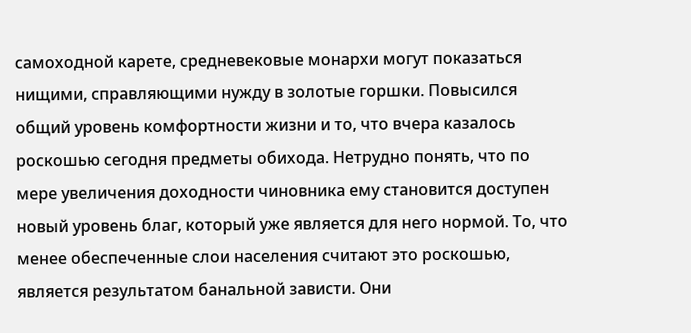самоходной карете, средневековые монархи могут показаться нищими, справляющими нужду в золотые горшки. Повысился общий уровень комфортности жизни и то, что вчера казалось роскошью сегодня предметы обихода. Нетрудно понять, что по мере увеличения доходности чиновника ему становится доступен новый уровень благ, который уже является для него нормой. То, что менее обеспеченные слои населения считают это роскошью, является результатом банальной зависти. Они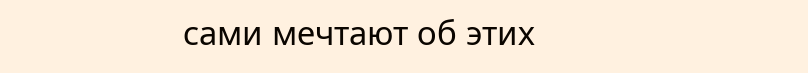сами мечтают об этих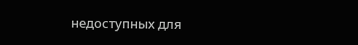недоступных для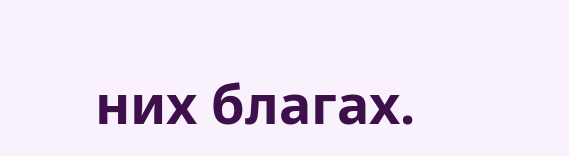них благах.